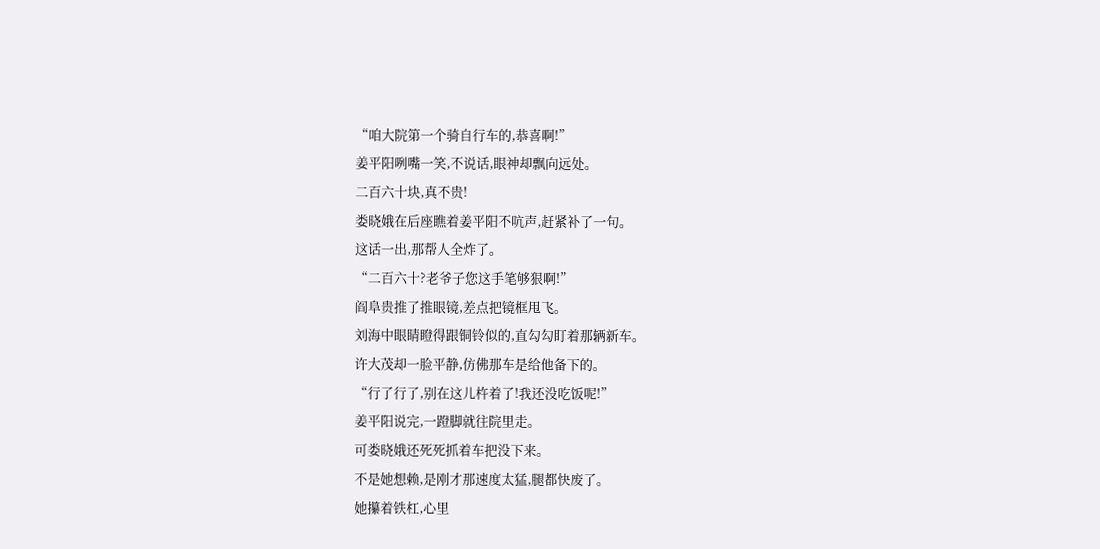“咱大院第一个骑自行车的,恭喜啊!”
姜平阳咧嘴一笑,不说话,眼神却飘向远处。
二百六十块,真不贵!
娄晓娥在后座瞧着姜平阳不吭声,赶紧补了一句。
这话一出,那帮人全炸了。
“二百六十?老爷子您这手笔够狠啊!”
阎阜贵推了推眼镜,差点把镜框甩飞。
刘海中眼睛瞪得跟铜铃似的,直勾勾盯着那辆新车。
许大茂却一脸平静,仿佛那车是给他备下的。
“行了行了,别在这儿杵着了!我还没吃饭呢!”
姜平阳说完,一蹬脚就往院里走。
可娄晓娥还死死抓着车把没下来。
不是她想赖,是刚才那速度太猛,腿都快废了。
她攥着铁杠,心里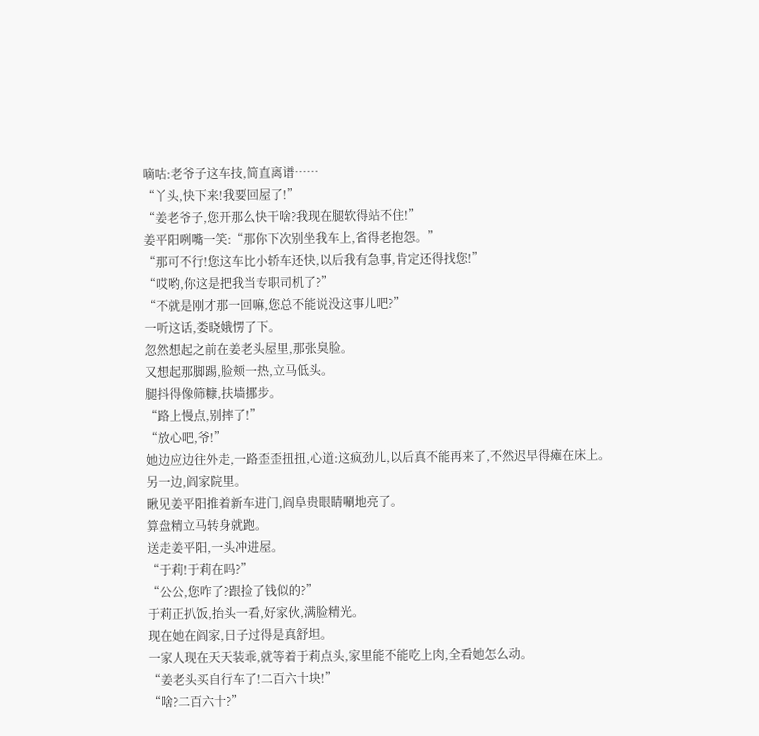嘀咕:老爷子这车技,简直离谱……
“丫头,快下来!我要回屋了!”
“姜老爷子,您开那么快干啥?我现在腿软得站不住!”
姜平阳咧嘴一笑:“那你下次别坐我车上,省得老抱怨。”
“那可不行!您这车比小轿车还快,以后我有急事,肯定还得找您!”
“哎哟,你这是把我当专职司机了?”
“不就是刚才那一回嘛,您总不能说没这事儿吧?”
一听这话,娄晓娥愣了下。
忽然想起之前在姜老头屋里,那张臭脸。
又想起那脚踢,脸颊一热,立马低头。
腿抖得像筛糠,扶墙挪步。
“路上慢点,别摔了!”
“放心吧,爷!”
她边应边往外走,一路歪歪扭扭,心道:这疯劲儿,以后真不能再来了,不然迟早得瘫在床上。
另一边,阎家院里。
瞅见姜平阳推着新车进门,阎阜贵眼睛唰地亮了。
算盘精立马转身就跑。
送走姜平阳,一头冲进屋。
“于莉!于莉在吗?”
“公公,您咋了?跟捡了钱似的?”
于莉正扒饭,抬头一看,好家伙,满脸精光。
现在她在阎家,日子过得是真舒坦。
一家人现在天天装乖,就等着于莉点头,家里能不能吃上肉,全看她怎么动。
“姜老头买自行车了!二百六十块!”
“啥?二百六十?”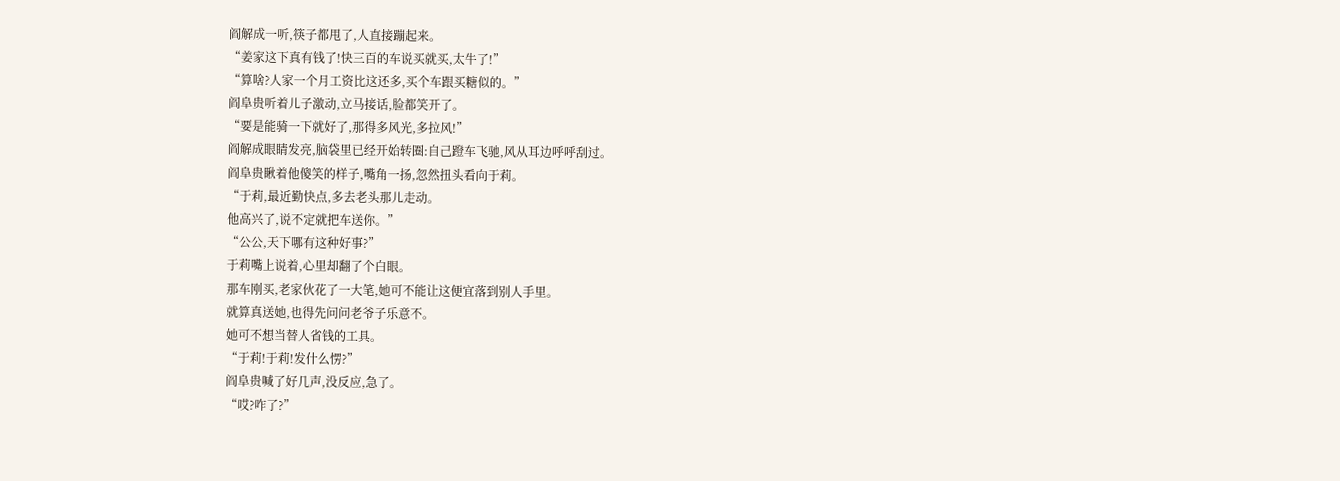阎解成一听,筷子都甩了,人直接蹦起来。
“姜家这下真有钱了!快三百的车说买就买,太牛了!”
“算啥?人家一个月工资比这还多,买个车跟买糖似的。”
阎阜贵听着儿子激动,立马接话,脸都笑开了。
“要是能骑一下就好了,那得多风光,多拉风!”
阎解成眼睛发亮,脑袋里已经开始转圈:自己蹬车飞驰,风从耳边呼呼刮过。
阎阜贵瞅着他傻笑的样子,嘴角一扬,忽然扭头看向于莉。
“于莉,最近勤快点,多去老头那儿走动。
他高兴了,说不定就把车送你。”
“公公,天下哪有这种好事?”
于莉嘴上说着,心里却翻了个白眼。
那车刚买,老家伙花了一大笔,她可不能让这便宜落到别人手里。
就算真送她,也得先问问老爷子乐意不。
她可不想当替人省钱的工具。
“于莉!于莉!发什么愣?”
阎阜贵喊了好几声,没反应,急了。
“哎?咋了?”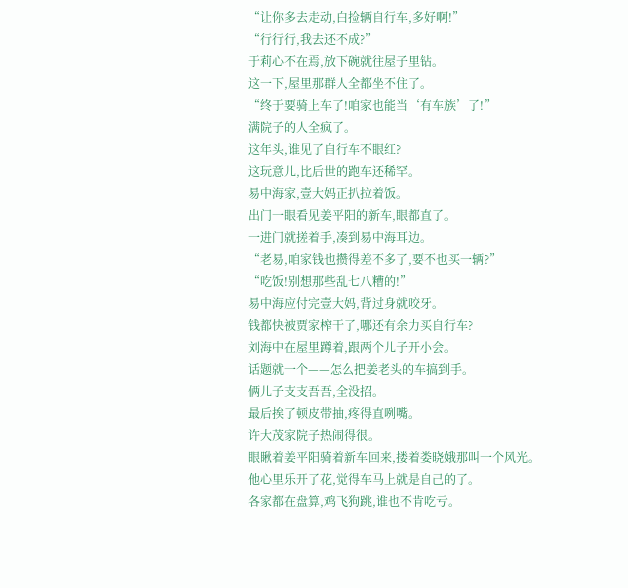“让你多去走动,白捡辆自行车,多好啊!”
“行行行,我去还不成?”
于莉心不在焉,放下碗就往屋子里钻。
这一下,屋里那群人全都坐不住了。
“终于要骑上车了!咱家也能当‘有车族’了!”
满院子的人全疯了。
这年头,谁见了自行车不眼红?
这玩意儿,比后世的跑车还稀罕。
易中海家,壹大妈正扒拉着饭。
出门一眼看见姜平阳的新车,眼都直了。
一进门就搓着手,凑到易中海耳边。
“老易,咱家钱也攒得差不多了,要不也买一辆?”
“吃饭!别想那些乱七八糟的!”
易中海应付完壹大妈,背过身就咬牙。
钱都快被贾家榨干了,哪还有余力买自行车?
刘海中在屋里蹲着,跟两个儿子开小会。
话题就一个——怎么把姜老头的车搞到手。
俩儿子支支吾吾,全没招。
最后挨了顿皮带抽,疼得直咧嘴。
许大茂家院子热闹得很。
眼瞅着姜平阳骑着新车回来,搂着娄晓娥那叫一个风光。
他心里乐开了花,觉得车马上就是自己的了。
各家都在盘算,鸡飞狗跳,谁也不肯吃亏。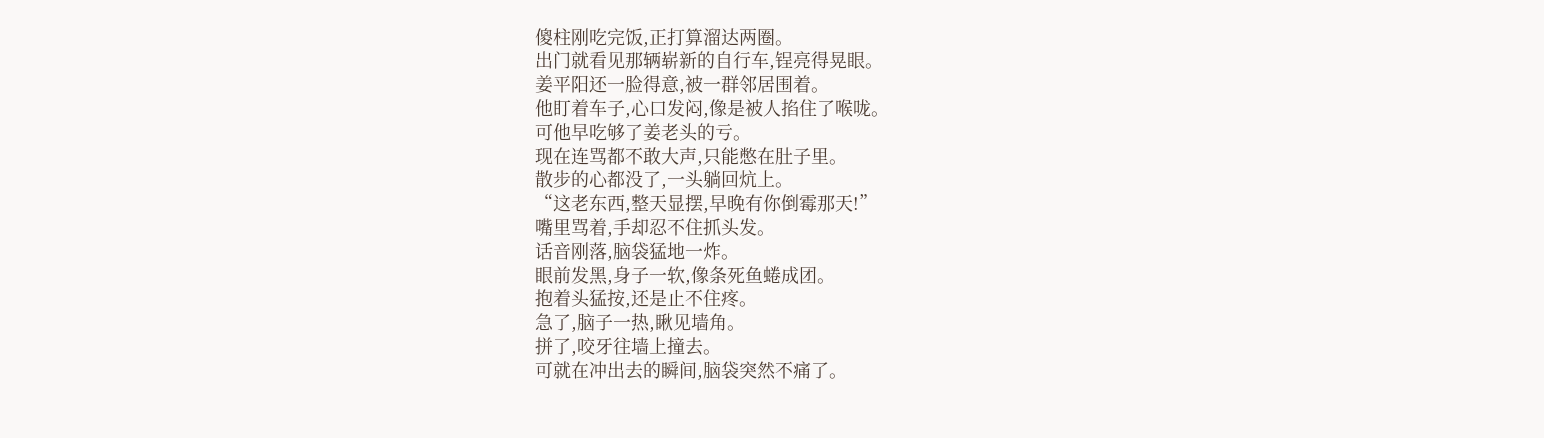傻柱刚吃完饭,正打算溜达两圈。
出门就看见那辆崭新的自行车,锃亮得晃眼。
姜平阳还一脸得意,被一群邻居围着。
他盯着车子,心口发闷,像是被人掐住了喉咙。
可他早吃够了姜老头的亏。
现在连骂都不敢大声,只能憋在肚子里。
散步的心都没了,一头躺回炕上。
“这老东西,整天显摆,早晚有你倒霉那天!”
嘴里骂着,手却忍不住抓头发。
话音刚落,脑袋猛地一炸。
眼前发黑,身子一软,像条死鱼蜷成团。
抱着头猛按,还是止不住疼。
急了,脑子一热,瞅见墙角。
拼了,咬牙往墙上撞去。
可就在冲出去的瞬间,脑袋突然不痛了。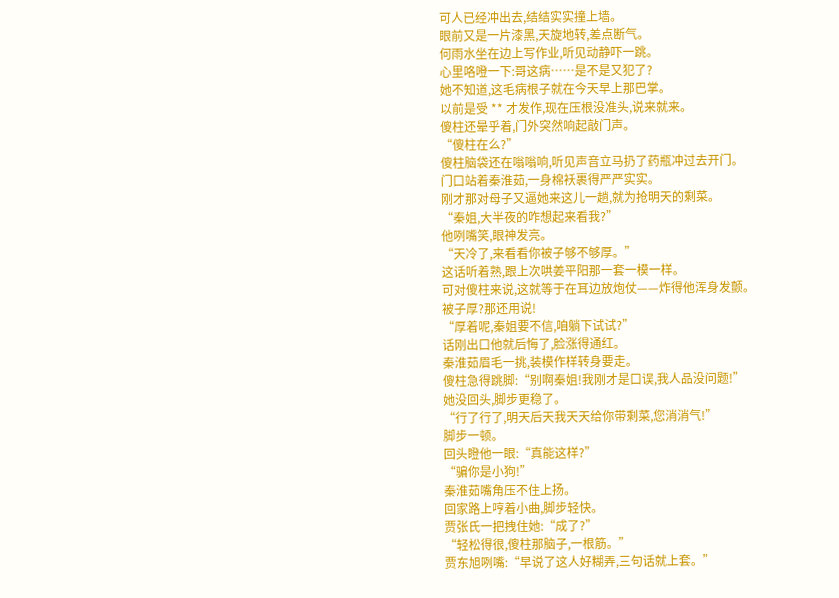可人已经冲出去,结结实实撞上墙。
眼前又是一片漆黑,天旋地转,差点断气。
何雨水坐在边上写作业,听见动静吓一跳。
心里咯噔一下:哥这病……是不是又犯了?
她不知道,这毛病根子就在今天早上那巴掌。
以前是受 ** 才发作,现在压根没准头,说来就来。
傻柱还晕乎着,门外突然响起敲门声。
“傻柱在么?”
傻柱脑袋还在嗡嗡响,听见声音立马扔了药瓶冲过去开门。
门口站着秦淮茹,一身棉袄裹得严严实实。
刚才那对母子又逼她来这儿一趟,就为抢明天的剩菜。
“秦姐,大半夜的咋想起来看我?”
他咧嘴笑,眼神发亮。
“天冷了,来看看你被子够不够厚。”
这话听着熟,跟上次哄姜平阳那一套一模一样。
可对傻柱来说,这就等于在耳边放炮仗——炸得他浑身发颤。
被子厚?那还用说!
“厚着呢,秦姐要不信,咱躺下试试?”
话刚出口他就后悔了,脸涨得通红。
秦淮茹眉毛一挑,装模作样转身要走。
傻柱急得跳脚:“别啊秦姐!我刚才是口误,我人品没问题!”
她没回头,脚步更稳了。
“行了行了,明天后天我天天给你带剩菜,您消消气!”
脚步一顿。
回头瞪他一眼:“真能这样?”
“骗你是小狗!”
秦淮茹嘴角压不住上扬。
回家路上哼着小曲,脚步轻快。
贾张氏一把拽住她:“成了?”
“轻松得很,傻柱那脑子,一根筋。”
贾东旭咧嘴:“早说了这人好糊弄,三句话就上套。”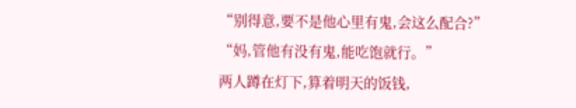“别得意,要不是他心里有鬼,会这么配合?”
“妈,管他有没有鬼,能吃饱就行。”
两人蹲在灯下,算着明天的饭钱,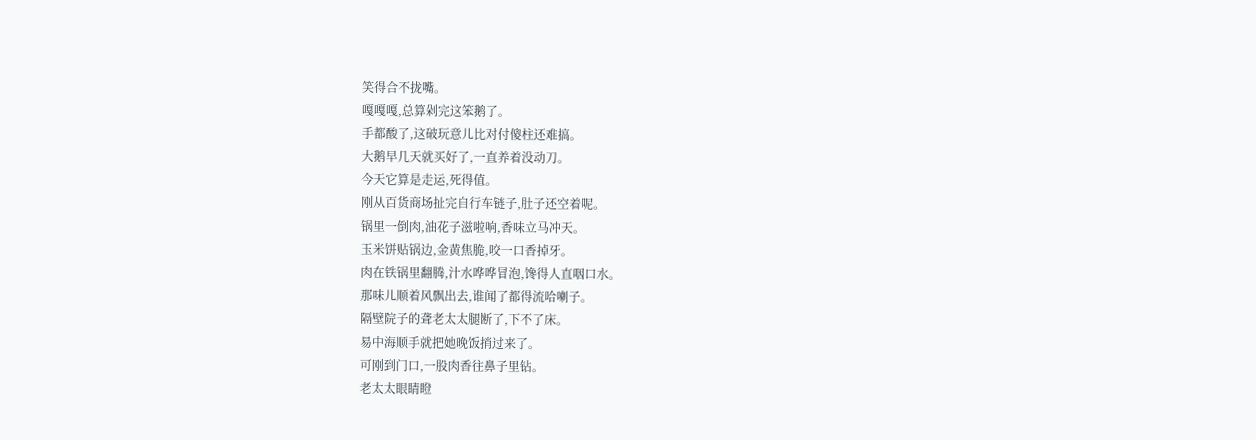笑得合不拢嘴。
嘎嘎嘎,总算剁完这笨鹅了。
手都酸了,这破玩意儿比对付傻柱还难搞。
大鹅早几天就买好了,一直养着没动刀。
今天它算是走运,死得值。
刚从百货商场扯完自行车链子,肚子还空着呢。
锅里一倒肉,油花子滋啦响,香味立马冲天。
玉米饼贴锅边,金黄焦脆,咬一口香掉牙。
肉在铁锅里翻腾,汁水哗哗冒泡,馋得人直咽口水。
那味儿顺着风飘出去,谁闻了都得流哈喇子。
隔壁院子的聋老太太腿断了,下不了床。
易中海顺手就把她晚饭捎过来了。
可刚到门口,一股肉香往鼻子里钻。
老太太眼睛瞪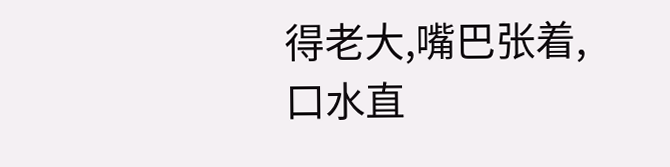得老大,嘴巴张着,口水直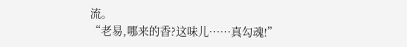流。
“老易,哪来的香?这味儿……真勾魂!”